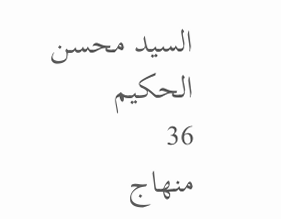السيد محسن الحكيم
36
منهاج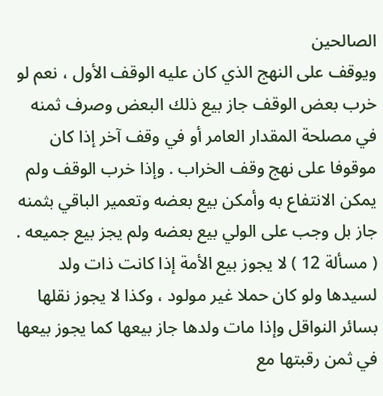الصالحين
ويوقف على النهج الذي كان عليه الوقف الأول ، نعم لو خرب بعض الوقف جاز بيع ذلك البعض وصرف ثمنه في مصلحة المقدار العامر أو في وقف آخر إذا كان موقوفا على نهج وقف الخراب . وإذا خرب الوقف ولم يمكن الانتفاع به وأمكن بيع بعضه وتعمير الباقي بثمنه جاز بل وجب على الولي بيع بعضه ولم يجز بيع جميعه . ( مسألة 12 ) لا يجوز بيع الأمة إذا كانت ذات ولد لسيدها ولو كان حملا غير مولود ، وكذا لا يجوز نقلها بسائر النواقل وإذا مات ولدها جاز بيعها كما يجوز بيعها في ثمن رقبتها مع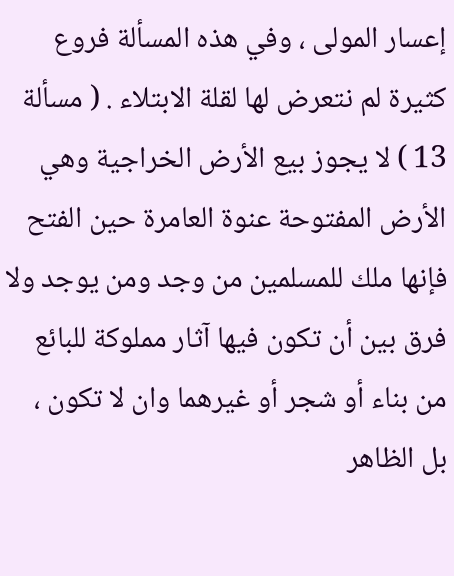إعسار المولى ، وفي هذه المسألة فروع كثيرة لم نتعرض لها لقلة الابتلاء . ( مسألة 13 ) لا يجوز بيع الأرض الخراجية وهي الأرض المفتوحة عنوة العامرة حين الفتح فإنها ملك للمسلمين من وجد ومن يوجد ولا فرق بين أن تكون فيها آثار مملوكة للبائع من بناء أو شجر أو غيرهما وان لا تكون ، بل الظاهر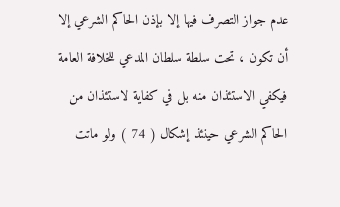عدم جواز التصرف فيها إلا بإذن الحاكم الشرعي إلا أن تكون ، تحت سلطة سلطان المدعي للخلافة العامة فيكفي الاستئذان منه بل في كفاية لاستئذان من الحاكم الشرعي حينئذ إشكال ( 74 ) ولو ماتت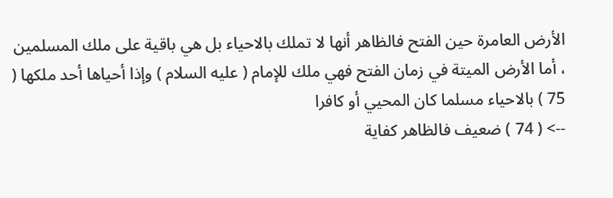الأرض العامرة حين الفتح فالظاهر أنها لا تملك بالاحياء بل هي باقية على ملك المسلمين ، أما الأرض الميتة في زمان الفتح فهي ملك للإمام ( عليه السلام ) وإذا أحياها أحد ملكها ( 75 ) بالاحياء مسلما كان المحيي أو كافرا
--> ( 74 ) ضعيف فالظاهر كفاية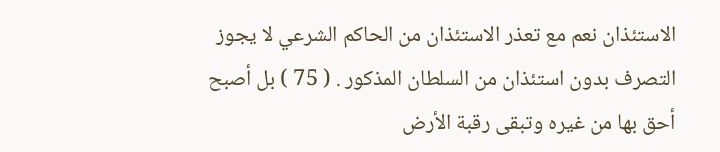الاستئذان نعم مع تعذر الاستئذان من الحاكم الشرعي لا يجوز التصرف بدون استئذان من السلطان المذكور . ( 75 ) بل أصبح أحق بها من غيره وتبقى رقبة الأرض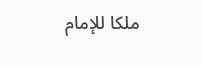ملكا للإمام